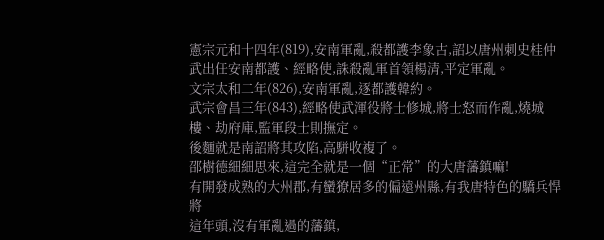憲宗元和十四年(819),安南軍亂,殺都護李象古,詔以唐州刺史桂仲武出任安南都護、經略使,誅殺亂軍首領楊清,平定軍亂。
文宗太和二年(826),安南軍亂,逐都護韓約。
武宗會昌三年(843),經略使武渾役將士修城,將士怒而作亂,燒城樓、劫府庫,監軍段士則撫定。
後麵就是南詔將其攻陷,高駢收複了。
邵樹德細細思來,這完全就是一個“正常”的大唐藩鎮嘛!
有開發成熟的大州郡,有蠻獠居多的偏遠州縣,有我唐特色的驕兵悍將
這年頭,沒有軍亂過的藩鎮,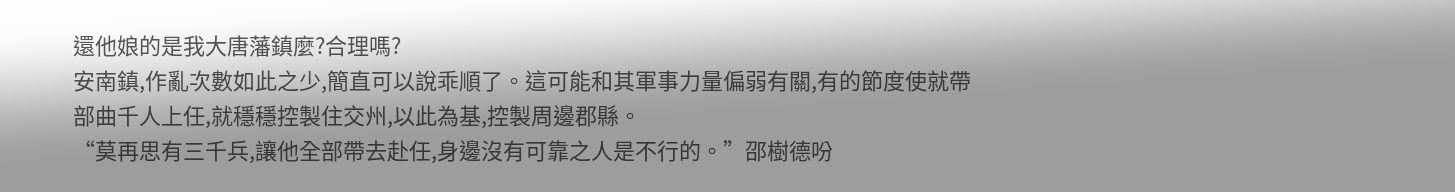還他娘的是我大唐藩鎮麼?合理嗎?
安南鎮,作亂次數如此之少,簡直可以說乖順了。這可能和其軍事力量偏弱有關,有的節度使就帶部曲千人上任,就穩穩控製住交州,以此為基,控製周邊郡縣。
“莫再思有三千兵,讓他全部帶去赴任,身邊沒有可靠之人是不行的。”邵樹德吩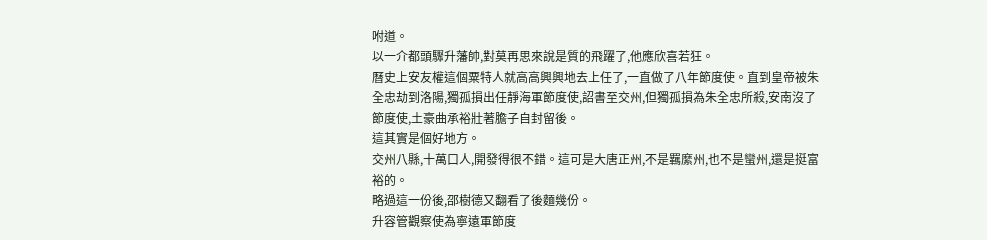咐道。
以一介都頭驟升藩帥,對莫再思來說是質的飛躍了,他應欣喜若狂。
曆史上安友權這個粟特人就高高興興地去上任了,一直做了八年節度使。直到皇帝被朱全忠劫到洛陽,獨孤損出任靜海軍節度使,詔書至交州,但獨孤損為朱全忠所殺,安南沒了節度使,土豪曲承裕壯著膽子自封留後。
這其實是個好地方。
交州八縣,十萬口人,開發得很不錯。這可是大唐正州,不是羈縻州,也不是蠻州,還是挺富裕的。
略過這一份後,邵樹德又翻看了後麵幾份。
升容管觀察使為寧遠軍節度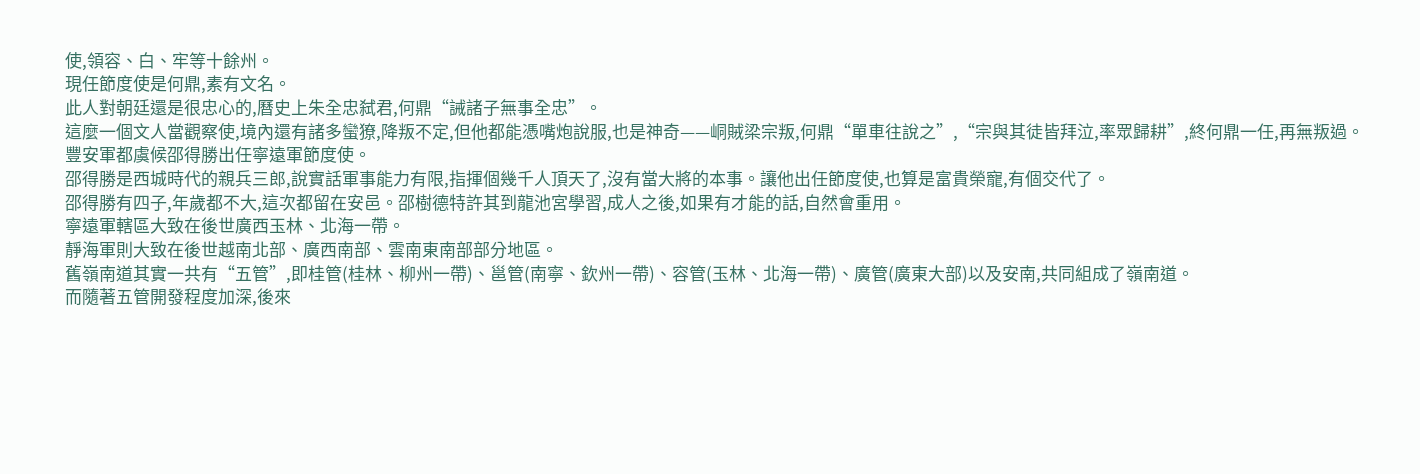使,領容、白、牢等十餘州。
現任節度使是何鼎,素有文名。
此人對朝廷還是很忠心的,曆史上朱全忠弑君,何鼎“誡諸子無事全忠”。
這麼一個文人當觀察使,境內還有諸多蠻獠,降叛不定,但他都能憑嘴炮說服,也是神奇——峒賊梁宗叛,何鼎“單車往說之”,“宗與其徒皆拜泣,率眾歸耕”,終何鼎一任,再無叛過。
豐安軍都虞候邵得勝出任寧遠軍節度使。
邵得勝是西城時代的親兵三郎,說實話軍事能力有限,指揮個幾千人頂天了,沒有當大將的本事。讓他出任節度使,也算是富貴榮寵,有個交代了。
邵得勝有四子,年歲都不大,這次都留在安邑。邵樹德特許其到龍池宮學習,成人之後,如果有才能的話,自然會重用。
寧遠軍轄區大致在後世廣西玉林、北海一帶。
靜海軍則大致在後世越南北部、廣西南部、雲南東南部部分地區。
舊嶺南道其實一共有“五管”,即桂管(桂林、柳州一帶)、邕管(南寧、欽州一帶)、容管(玉林、北海一帶)、廣管(廣東大部)以及安南,共同組成了嶺南道。
而隨著五管開發程度加深,後來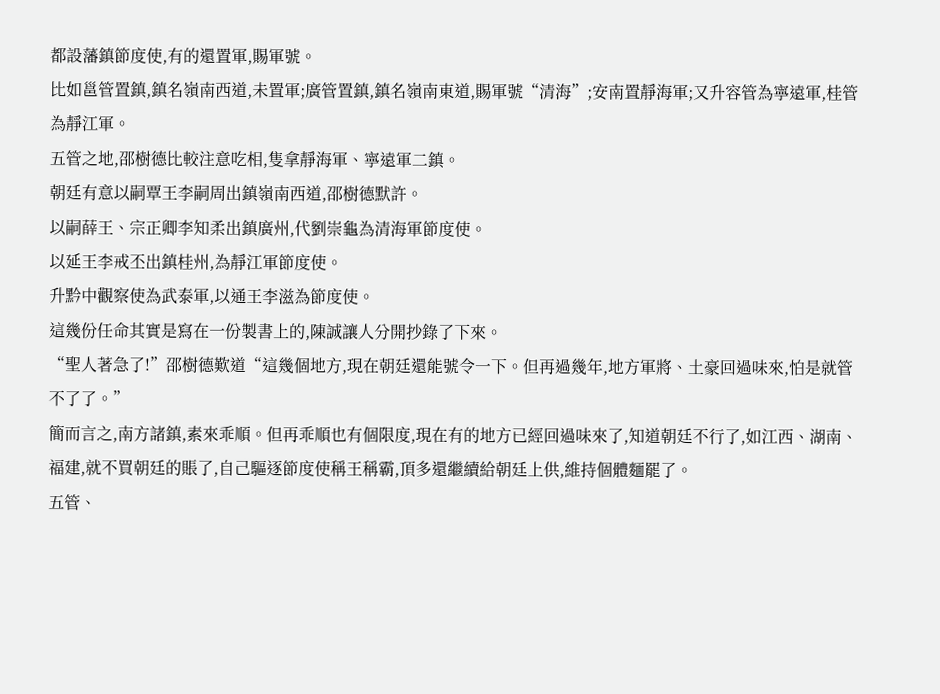都設藩鎮節度使,有的還置軍,賜軍號。
比如邕管置鎮,鎮名嶺南西道,未置軍;廣管置鎮,鎮名嶺南東道,賜軍號“清海”;安南置靜海軍;又升容管為寧遠軍,桂管為靜江軍。
五管之地,邵樹德比較注意吃相,隻拿靜海軍、寧遠軍二鎮。
朝廷有意以嗣覃王李嗣周出鎮嶺南西道,邵樹德默許。
以嗣薛王、宗正卿李知柔出鎮廣州,代劉崇龜為清海軍節度使。
以延王李戒丕出鎮桂州,為靜江軍節度使。
升黔中觀察使為武泰軍,以通王李滋為節度使。
這幾份任命其實是寫在一份製書上的,陳誠讓人分開抄錄了下來。
“聖人著急了!”邵樹德歎道“這幾個地方,現在朝廷還能號令一下。但再過幾年,地方軍將、土豪回過味來,怕是就管不了了。”
簡而言之,南方諸鎮,素來乖順。但再乖順也有個限度,現在有的地方已經回過味來了,知道朝廷不行了,如江西、湖南、福建,就不買朝廷的賬了,自己驅逐節度使稱王稱霸,頂多還繼續給朝廷上供,維持個體麵罷了。
五管、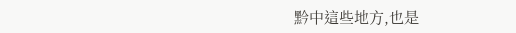黔中這些地方,也是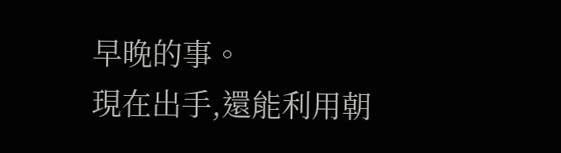早晚的事。
現在出手,還能利用朝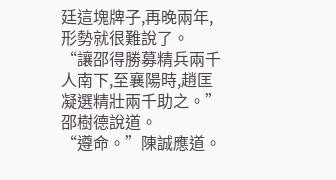廷這塊牌子,再晚兩年,形勢就很難說了。
“讓邵得勝募精兵兩千人南下,至襄陽時,趙匡凝選精壯兩千助之。”邵樹德說道。
“遵命。”陳誠應道。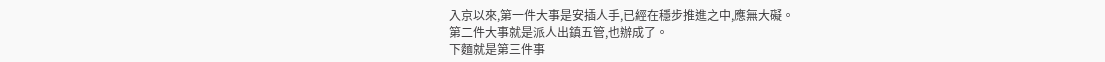入京以來,第一件大事是安插人手,已經在穩步推進之中,應無大礙。
第二件大事就是派人出鎮五管,也辦成了。
下麵就是第三件事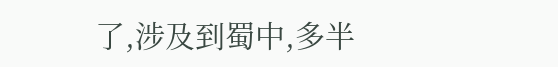了,涉及到蜀中,多半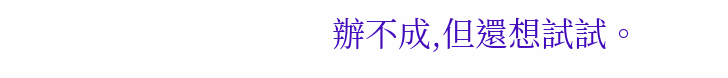辦不成,但還想試試。